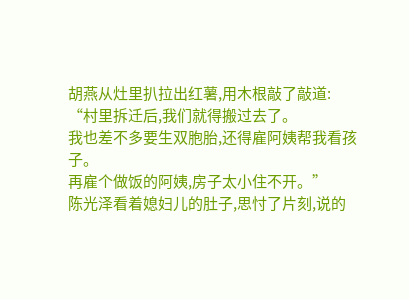胡燕从灶里扒拉出红薯,用木根敲了敲道:
“村里拆迁后,我们就得搬过去了。
我也差不多要生双胞胎,还得雇阿姨帮我看孩子。
再雇个做饭的阿姨,房子太小住不开。”
陈光泽看着媳妇儿的肚子,思忖了片刻,说的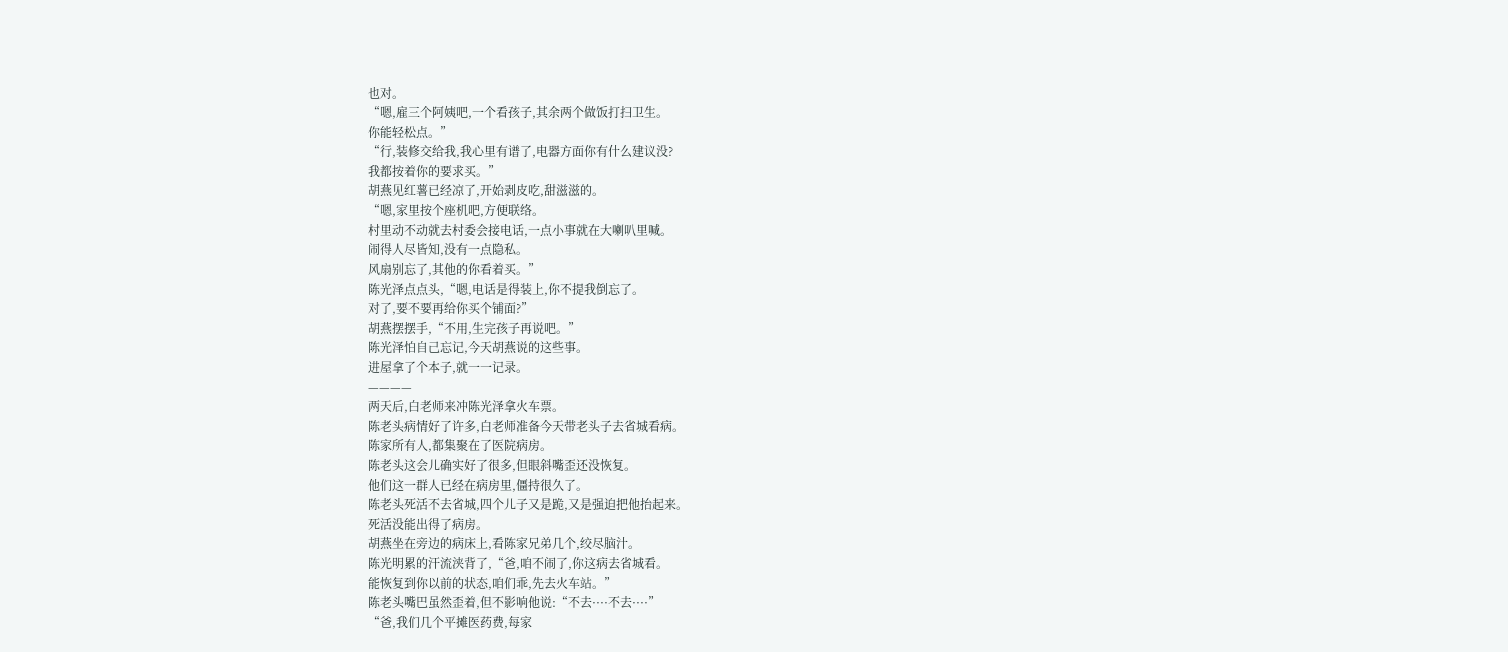也对。
“嗯,雇三个阿姨吧,一个看孩子,其余两个做饭打扫卫生。
你能轻松点。”
“行,装修交给我,我心里有谱了,电器方面你有什么建议没?
我都按着你的要求买。”
胡燕见红薯已经凉了,开始剥皮吃,甜滋滋的。
“嗯,家里按个座机吧,方便联络。
村里动不动就去村委会接电话,一点小事就在大喇叭里喊。
闹得人尽皆知,没有一点隐私。
风扇别忘了,其他的你看着买。”
陈光泽点点头,“嗯,电话是得装上,你不提我倒忘了。
对了,要不要再给你买个铺面?”
胡燕摆摆手,“不用,生完孩子再说吧。”
陈光泽怕自己忘记,今天胡燕说的这些事。
进屋拿了个本子,就一一记录。
————
两天后,白老师来冲陈光泽拿火车票。
陈老头病情好了许多,白老师准备今天带老头子去省城看病。
陈家所有人,都集聚在了医院病房。
陈老头这会儿确实好了很多,但眼斜嘴歪还没恢复。
他们这一群人已经在病房里,僵持很久了。
陈老头死活不去省城,四个儿子又是跪,又是强迫把他抬起来。
死活没能出得了病房。
胡燕坐在旁边的病床上,看陈家兄弟几个,绞尽脑汁。
陈光明累的汗流浃背了,“爸,咱不闹了,你这病去省城看。
能恢复到你以前的状态,咱们乖,先去火车站。”
陈老头嘴巴虽然歪着,但不影响他说:“不去····不去····”
“爸,我们几个平摊医药费,每家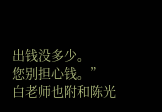出钱没多少。
您别担心钱。”
白老师也附和陈光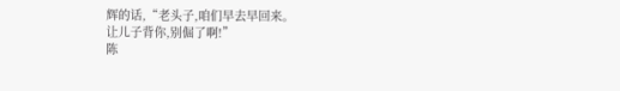辉的话,“老头子,咱们早去早回来。
让儿子背你,别倔了啊!”
陈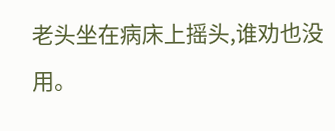老头坐在病床上摇头,谁劝也没用。